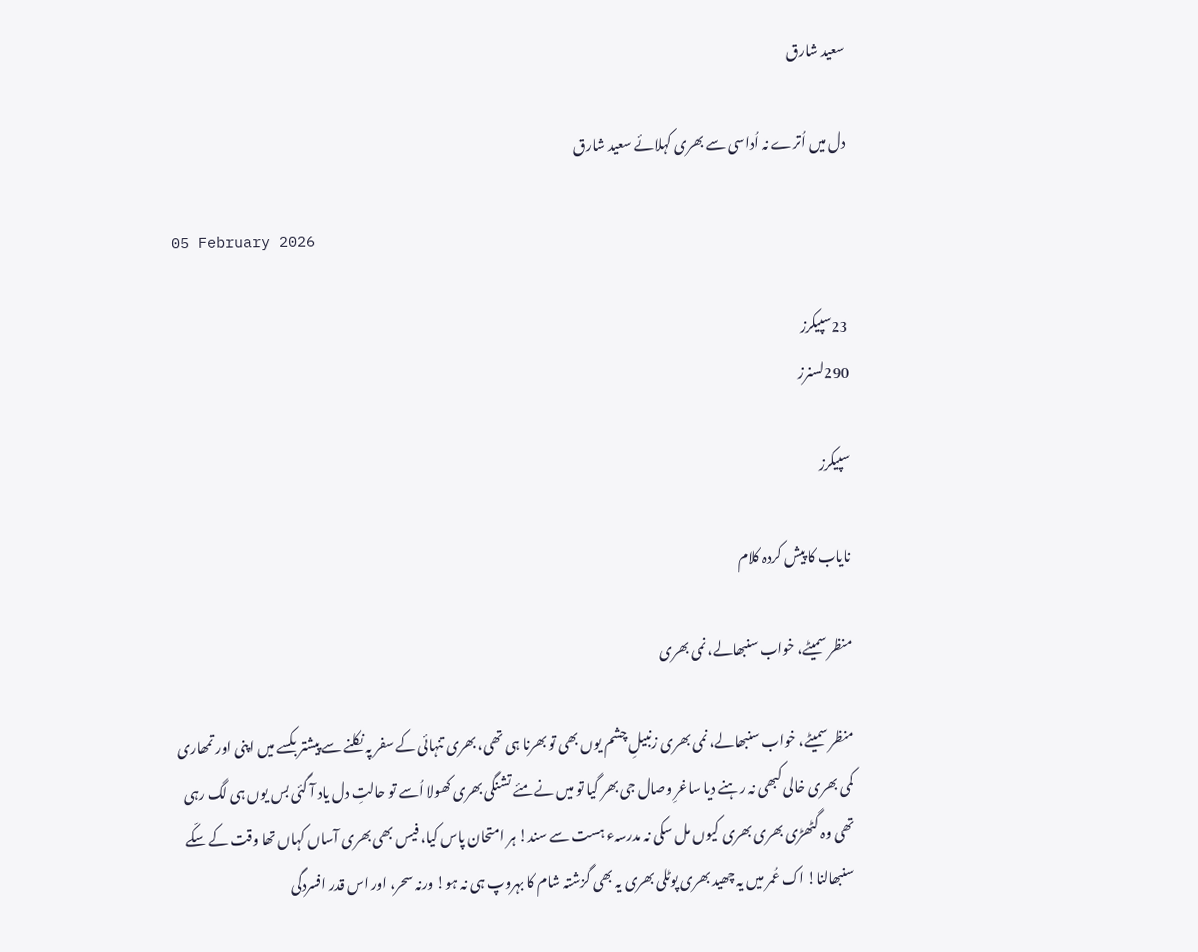سعید شارق

دل میں اُترے نہ اُداسی سے بھری کہلائے سعید شارق

05 February 2026

23سپیکرز
290لسنرز

سپیکرز

نایاب کا پیش کردہ کلام

منظر سمیٹے، خواب سنبھالے، نمی بھری

منظر سمیٹے، خواب سنبھالے، نمی بھری زنبیلِ چشم یوں بھی تو بھرنا ہی تھی، بھری تنہائی کے سفر پہ نکلنے سے پیشتر بکسے میں اپنی اور تمھاری کمی بھری خالی کبھی نہ رہنے دیا ساغرِ وصال جی بھر گیا تو میں نے مئے تشنگی بھری کھولا اُسے تو حالتِ دل یاد آ گئی بس یوں ہی لگ رہی تھی وہ گٹھڑی بھری بھری کیوں مل سکی نہ مدرسہء ہست سے سند! ہر امتحان پاس کیا، فیس بھی بھری آساں کہاں تھا وقت کے سکّے سنبھالنا! اک عُمر میں یہ چھید بھری پوٹلی بھری یہ بھی گزشتہ شام کا بہروپ ہی نہ ہو! ورنہ سحر، اور اس قدر افسردگی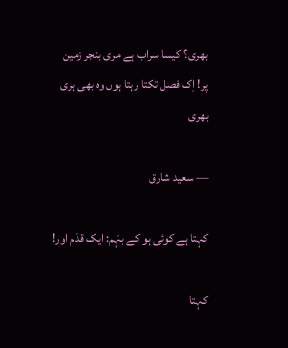بھری؟ کیسا سراب ہے مری بنجر زمین پر! اِک فصل تکتا رہتا ہوں وہ بھی ہری بھری

— سعید شارق

کہتا ہے کوئی ہو کے بہَم: ایک قدَم اور!

کہتا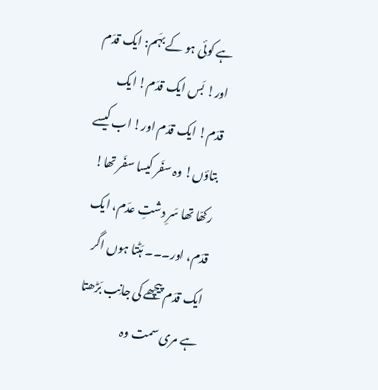ہے کوئی ہو کے بہَم: ایک قدَم اور! بَس ایک قدَم! ایک قدَم! ایک قدَم اور! اب کیسے بتاؤں! وہ سفَر کیسا سفَر تھا! رکھّا تھا سَرِ دشتِ عدَم، ایک قدَم، اور۔۔۔ ہَٹتا ہوں اگر ایک قدَم پیچھے کی جانِب بَڑھتا ہے مری سمت وہ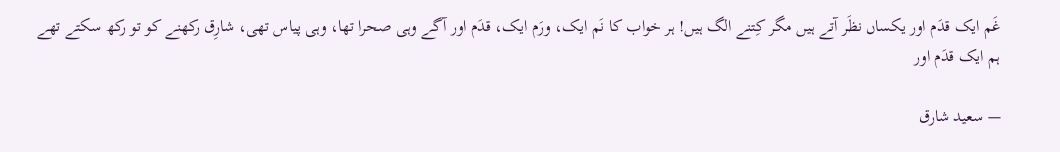غَم ایک قدَم اور یکساں نظَر آتے ہیں مگر کِتنے الگ ہیں! ہر خواب کا نَم ایک، ورَم ایک، قدَم اور آگے وہی صحرا تھا، وہی پیاس تھی، شارِق رکھنے کو تو رکھ سکتے تھے ہم ایک قدَم اور

— سعید شارق